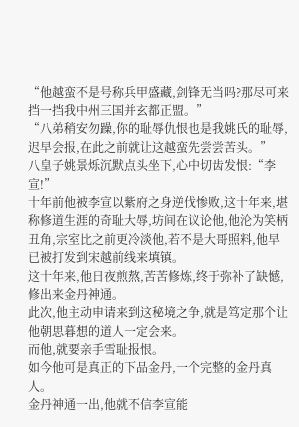“他越蛮不是号称兵甲盛藏,剑锋无当吗?那尽可来挡一挡我中州三国并玄都正盟。”
“八弟稍安勿躁,你的耻辱仇恨也是我姚氏的耻辱,迟早会报,在此之前就让这越蛮先尝尝苦头。”
八皇子姚景烁沉默点头坐下,心中切齿发恨:“李宣!”
十年前他被李宣以紫府之身逆伐惨败,这十年来,堪称修道生涯的奇耻大辱,坊间在议论他,他沦为笑柄丑角,宗室比之前更冷淡他,若不是大哥照料,他早已被打发到宋越前线来填镇。
这十年来,他日夜煎熬,苦苦修炼,终于弥补了缺憾,修出来金丹神通。
此次,他主动申请来到这秘境之争,就是笃定那个让他朝思暮想的道人一定会来。
而他,就要亲手雪耻报恨。
如今他可是真正的下品金丹,一个完整的金丹真人。
金丹神通一出,他就不信李宣能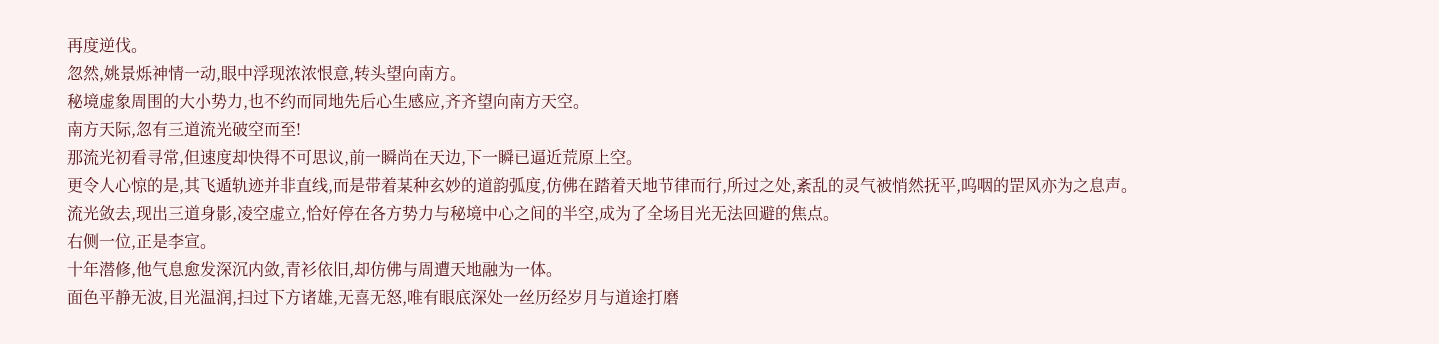再度逆伐。
忽然,姚景烁神情一动,眼中浮现浓浓恨意,转头望向南方。
秘境虚象周围的大小势力,也不约而同地先后心生感应,齐齐望向南方天空。
南方天际,忽有三道流光破空而至!
那流光初看寻常,但速度却快得不可思议,前一瞬尚在天边,下一瞬已逼近荒原上空。
更令人心惊的是,其飞遁轨迹并非直线,而是带着某种玄妙的道韵弧度,仿佛在踏着天地节律而行,所过之处,紊乱的灵气被悄然抚平,呜咽的罡风亦为之息声。
流光敛去,现出三道身影,凌空虚立,恰好停在各方势力与秘境中心之间的半空,成为了全场目光无法回避的焦点。
右侧一位,正是李宣。
十年潜修,他气息愈发深沉内敛,青衫依旧,却仿佛与周遭天地融为一体。
面色平静无波,目光温润,扫过下方诸雄,无喜无怒,唯有眼底深处一丝历经岁月与道途打磨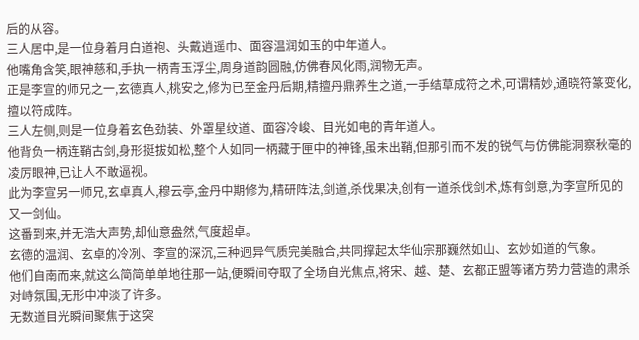后的从容。
三人居中,是一位身着月白道袍、头戴逍遥巾、面容温润如玉的中年道人。
他嘴角含笑,眼神慈和,手执一柄青玉浮尘,周身道韵圆融,仿佛春风化雨,润物无声。
正是李宣的师兄之一,玄德真人,桃安之,修为已至金丹后期,精擅丹鼎养生之道,一手结草成符之术,可谓精妙,通晓符篆变化,擅以符成阵。
三人左侧,则是一位身着玄色劲装、外罩星纹道、面容冷峻、目光如电的青年道人。
他背负一柄连鞘古剑,身形挺拔如松,整个人如同一柄藏于匣中的神锋,虽未出鞘,但那引而不发的锐气与仿佛能洞察秋毫的凌厉眼神,已让人不敢逼视。
此为李宣另一师兄,玄卓真人,穆云亭,金丹中期修为,精研阵法,剑道,杀伐果决,创有一道杀伐剑术,炼有剑意,为李宣所见的又一剑仙。
这番到来,并无浩大声势,却仙意盎然,气度超卓。
玄德的温润、玄卓的冷冽、李宣的深沉,三种迥异气质完美融合,共同撑起太华仙宗那巍然如山、玄妙如道的气象。
他们自南而来,就这么简简单单地往那一站,便瞬间夺取了全场自光焦点,将宋、越、楚、玄都正盟等诸方势力营造的肃杀对峙氛围,无形中冲淡了许多。
无数道目光瞬间聚焦于这突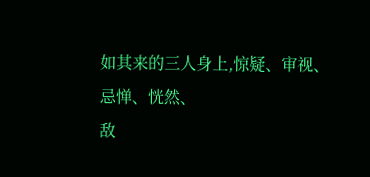如其来的三人身上,惊疑、审视、忌惮、恍然、
敌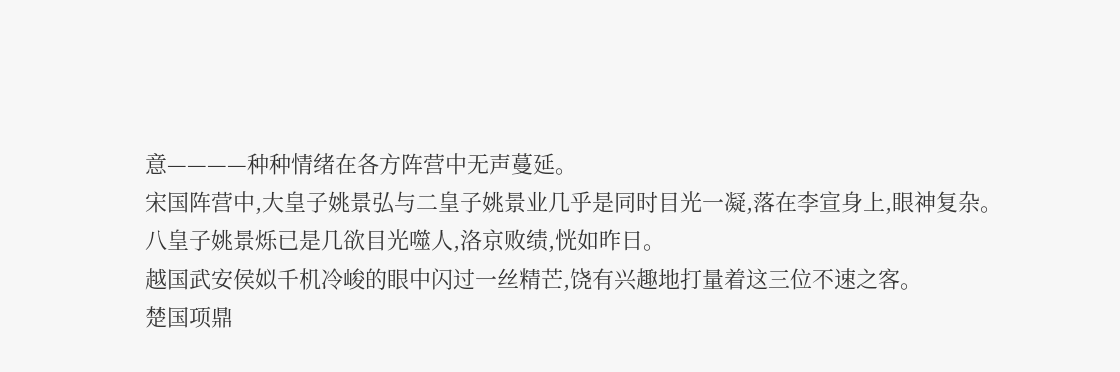意————种种情绪在各方阵营中无声蔓延。
宋国阵营中,大皇子姚景弘与二皇子姚景业几乎是同时目光一凝,落在李宣身上,眼神复杂。
八皇子姚景烁已是几欲目光噬人,洛京败绩,恍如昨日。
越国武安侯姒千机冷峻的眼中闪过一丝精芒,饶有兴趣地打量着这三位不速之客。
楚国项鼎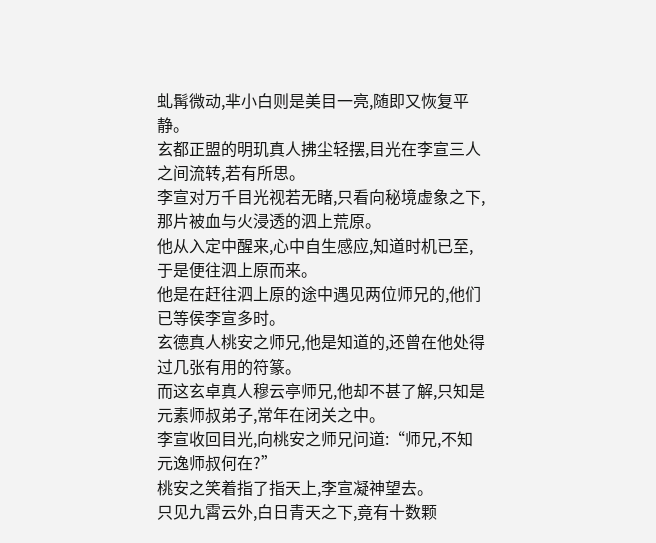虬髯微动,芈小白则是美目一亮,随即又恢复平静。
玄都正盟的明玑真人拂尘轻摆,目光在李宣三人之间流转,若有所思。
李宣对万千目光视若无睹,只看向秘境虚象之下,那片被血与火浸透的泗上荒原。
他从入定中醒来,心中自生感应,知道时机已至,于是便往泗上原而来。
他是在赶往泗上原的途中遇见两位师兄的,他们已等侯李宣多时。
玄德真人桃安之师兄,他是知道的,还曾在他处得过几张有用的符篆。
而这玄卓真人穆云亭师兄,他却不甚了解,只知是元素师叔弟子,常年在闭关之中。
李宣收回目光,向桃安之师兄问道:“师兄,不知元逸师叔何在?”
桃安之笑着指了指天上,李宣凝神望去。
只见九霄云外,白日青天之下,竟有十数颗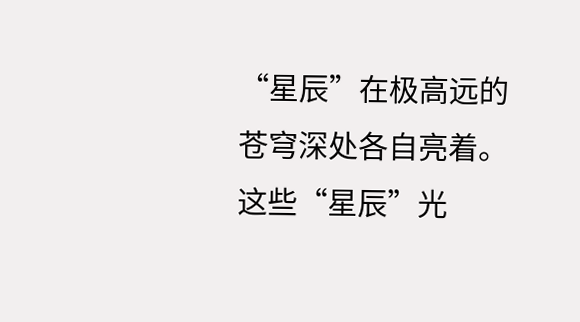“星辰”在极高远的苍穹深处各自亮着。
这些“星辰”光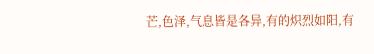芒,色泽,气息皆是各异,有的炽烈如阳,有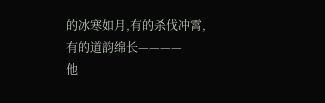的冰寒如月,有的杀伐冲霄,有的道韵绵长————
他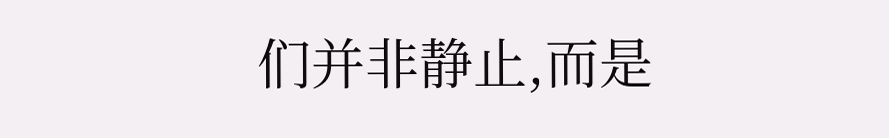们并非静止,而是